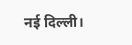नई दिल्ली।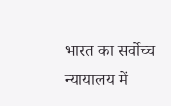भारत का सर्वोच्च न्यायालय में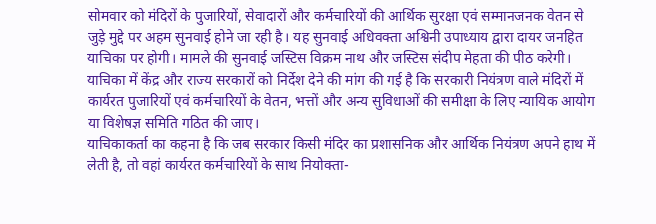सोमवार को मंदिरों के पुजारियों, सेवादारों और कर्मचारियों की आर्थिक सुरक्षा एवं सम्मानजनक वेतन से जुड़े मुद्दे पर अहम सुनवाई होने जा रही है। यह सुनवाई अधिवक्ता अश्विनी उपाध्याय द्वारा दायर जनहित याचिका पर होगी। मामले की सुनवाई जस्टिस विक्रम नाथ और जस्टिस संदीप मेहता की पीठ करेगी।
याचिका में केंद्र और राज्य सरकारों को निर्देश देने की मांग की गई है कि सरकारी नियंत्रण वाले मंदिरों में कार्यरत पुजारियों एवं कर्मचारियों के वेतन, भत्तों और अन्य सुविधाओं की समीक्षा के लिए न्यायिक आयोग या विशेषज्ञ समिति गठित की जाए।
याचिकाकर्ता का कहना है कि जब सरकार किसी मंदिर का प्रशासनिक और आर्थिक नियंत्रण अपने हाथ में लेती है, तो वहां कार्यरत कर्मचारियों के साथ नियोक्ता-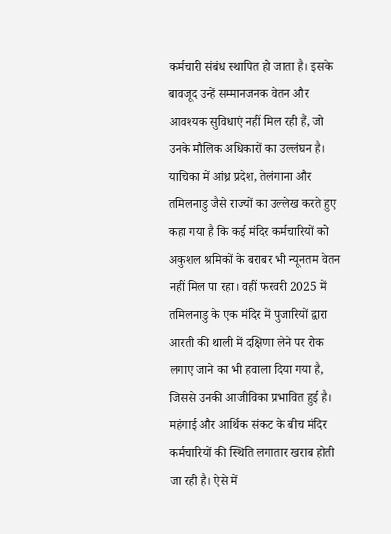कर्मचारी संबंध स्थापित हो जाता है। इसके बावजूद उन्हें सम्मानजनक वेतन और आवश्यक सुविधाएं नहीं मिल रही हैं, जो उनके मौलिक अधिकारों का उल्लंघन है।
याचिका में आंध्र प्रदेश, तेलंगाना और तमिलनाडु जैसे राज्यों का उल्लेख करते हुए कहा गया है कि कई मंदिर कर्मचारियों को अकुशल श्रमिकों के बराबर भी न्यूनतम वेतन नहीं मिल पा रहा। वहीं फरवरी 2025 में तमिलनाडु के एक मंदिर में पुजारियों द्वारा आरती की थाली में दक्षिणा लेने पर रोक लगाए जाने का भी हवाला दिया गया है, जिससे उनकी आजीविका प्रभावित हुई है।
महंगाई और आर्थिक संकट के बीच मंदिर कर्मचारियों की स्थिति लगातार खराब होती जा रही है। ऐसे में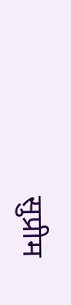सुप्रीम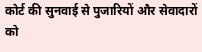कोर्ट की सुनवाई से पुजारियों और सेवादारों को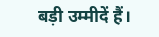बड़ी उम्मीदें हैं।